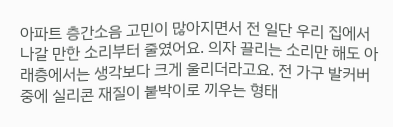아파트 층간소음 고민이 많아지면서 전 일단 우리 집에서 나갈 만한 소리부터 줄였어요. 의자 끌리는 소리만 해도 아래층에서는 생각보다 크게 울리더라고요. 전 가구 발커버 중에 실리콘 재질이 붙박이로 끼우는 형태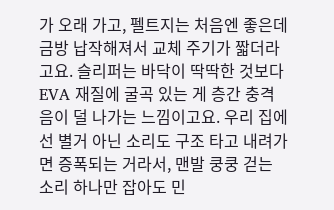가 오래 가고, 펠트지는 처음엔 좋은데 금방 납작해져서 교체 주기가 짧더라고요. 슬리퍼는 바닥이 딱딱한 것보다 EVA 재질에 굴곡 있는 게 층간 충격음이 덜 나가는 느낌이고요. 우리 집에선 별거 아닌 소리도 구조 타고 내려가면 증폭되는 거라서, 맨발 쿵쿵 걷는 소리 하나만 잡아도 민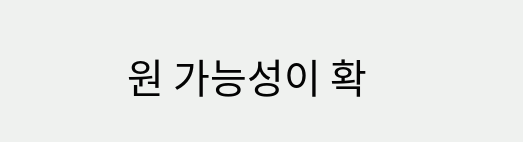원 가능성이 확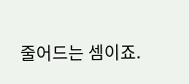줄어드는 셈이죠.